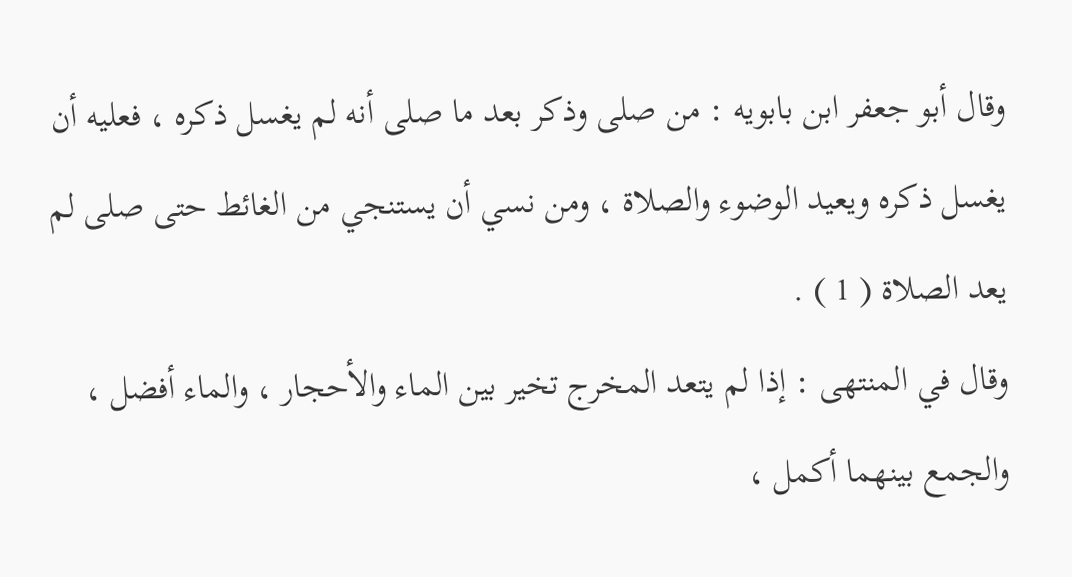وقال أبو جعفر ابن بابويه : من صلى وذكر بعد ما صلى أنه لم يغسل ذكره ، فعليه أن يغسل ذكره ويعيد الوضوء والصلاة ، ومن نسي أن يستنجي من الغائط حتى صلى لم يعد الصلاة ( 1 ) .
وقال في المنتهى : إذا لم يتعد المخرج تخير بين الماء والأحجار ، والماء أفضل ، والجمع بينهما أكمل ،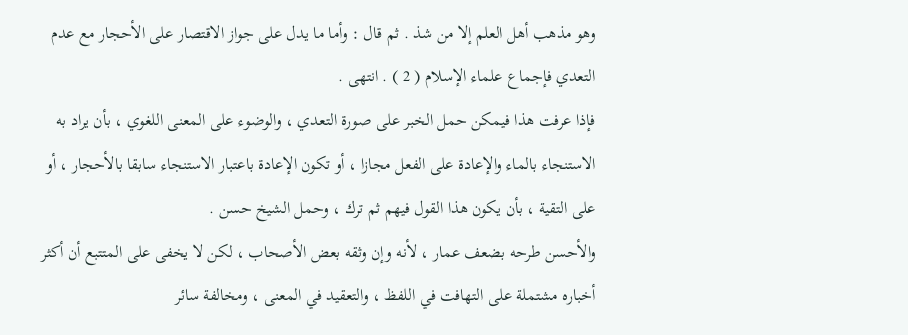وهو مذهب أهل العلم إلا من شذ . ثم قال : وأما ما يدل على جواز الاقتصار على الأحجار مع عدم التعدي فإجماع علماء الإسلام ( 2 ) . انتهى .
فإذا عرفت هذا فيمكن حمل الخبر على صورة التعدي ، والوضوء على المعنى اللغوي ، بأن يراد به الاستنجاء بالماء والإعادة على الفعل مجازا ، أو تكون الإعادة باعتبار الاستنجاء سابقا بالأحجار ، أو على التقية ، بأن يكون هذا القول فيهم ثم ترك ، وحمل الشيخ حسن .
والأحسن طرحه بضعف عمار ، لأنه وإن وثقه بعض الأصحاب ، لكن لا يخفى على المتتبع أن أكثر أخباره مشتملة على التهافت في اللفظ ، والتعقيد في المعنى ، ومخالفة سائر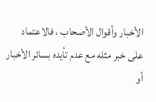الأخبار وأقوال الأصحاب ، فالاعتماد على خبر مثله مع عدم تأيده بسائر الأخبار أو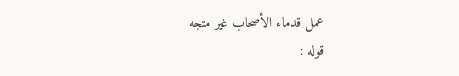عمل قدماء الأصحاب غير متجه
قوله :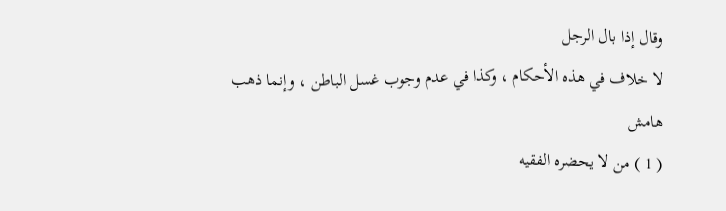وقال إذا بال الرجل
لا خلاف في هذه الأحكام ، وكذا في عدم وجوب غسل الباطن ، وإنما ذهب
هامش
( 1 ) من لا يحضره الفقيه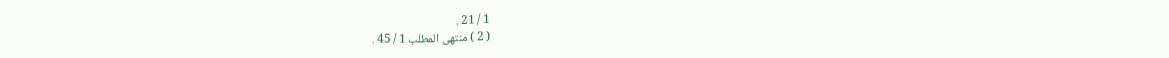1 / 21 .
( 2 ) منتهى المطلب 1 / 45 .